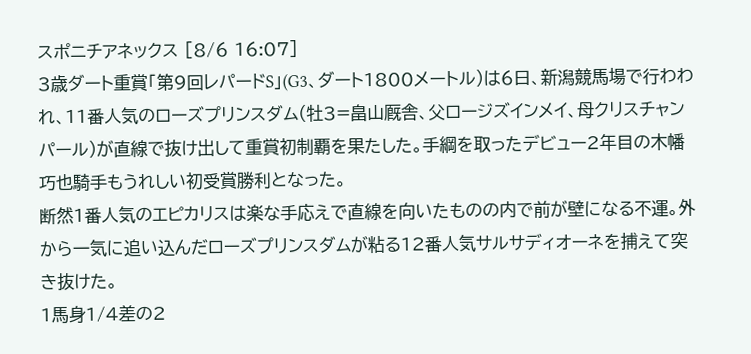スポニチアネックス [8/6 16:07]
3歳ダート重賞「第9回レパードS」(G3、ダート1800メートル)は6日、新潟競馬場で行わわれ、11番人気のローズプリンスダム(牡3=畠山厩舎、父ロージズインメイ、母クリスチャンパール)が直線で抜け出して重賞初制覇を果たした。手綱を取ったデビュー2年目の木幡巧也騎手もうれしい初受賞勝利となった。
断然1番人気のエピカリスは楽な手応えで直線を向いたものの内で前が壁になる不運。外から一気に追い込んだローズプリンスダムが粘る12番人気サルサディオーネを捕えて突き抜けた。
1馬身1/4差の2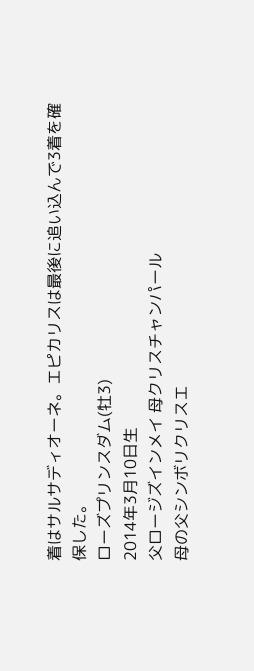着はサルサディオーネ。エピカリスは最後に追い込んで3着を確保した。
ローズプリンスダム(牡3)
2014年3月10日生
父ロージズインメイ 母クリスチャンパール
母の父シンボリクリスエ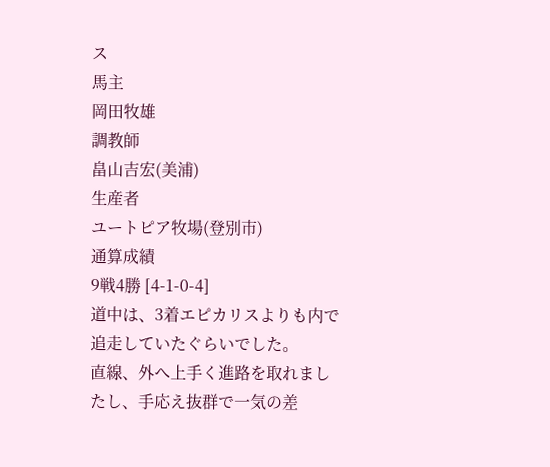ス
馬主
岡田牧雄
調教師
畠山吉宏(美浦)
生産者
ユートピア牧場(登別市)
通算成績
9戦4勝 [4-1-0-4]
道中は、3着エピカリスよりも内で追走していたぐらいでした。
直線、外へ上手く進路を取れましたし、手応え抜群で一気の差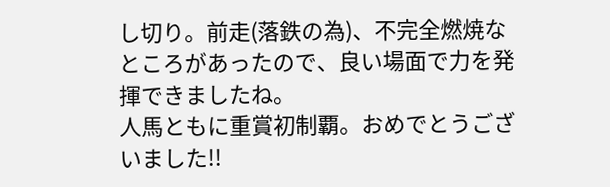し切り。前走(落鉄の為)、不完全燃焼なところがあったので、良い場面で力を発揮できましたね。
人馬ともに重賞初制覇。おめでとうございました!!